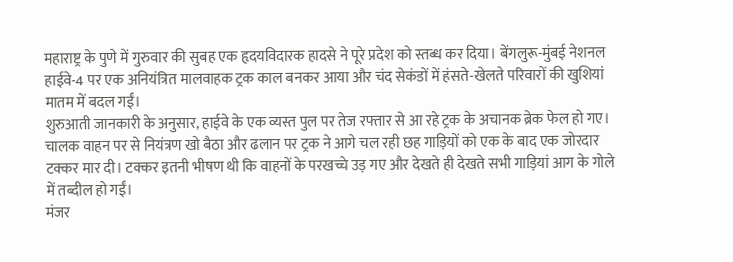महाराष्ट्र के पुणे में गुरुवार की सुबह एक हृदयविदारक हादसे ने पूरे प्रदेश को स्तब्ध कर दिया। बेंगलुरू-मुंबई नेशनल हाईवे-4 पर एक अनियंत्रित मालवाहक ट्रक काल बनकर आया और चंद सेकंडों में हंसते-खेलते परिवारों की खुशियां मातम में बदल गईं।
शुरुआती जानकारी के अनुसार, हाईवे के एक व्यस्त पुल पर तेज रफ्तार से आ रहे ट्रक के अचानक ब्रेक फेल हो गए। चालक वाहन पर से नियंत्रण खो बैठा और ढलान पर ट्रक ने आगे चल रही छह गाड़ियों को एक के बाद एक जोरदार टक्कर मार दी। टक्कर इतनी भीषण थी कि वाहनों के परखच्चे उड़ गए और देखते ही देखते सभी गाड़ियां आग के गोले में तब्दील हो गईं।
मंजर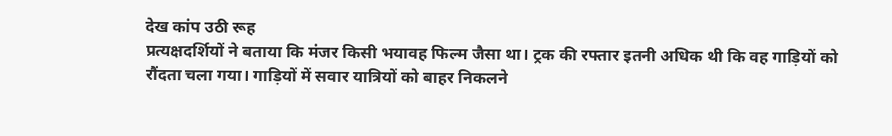देख कांप उठी रूह
प्रत्यक्षदर्शियों ने बताया कि मंजर किसी भयावह फिल्म जैसा था। ट्रक की रफ्तार इतनी अधिक थी कि वह गाड़ियों को रौंदता चला गया। गाड़ियों में सवार यात्रियों को बाहर निकलने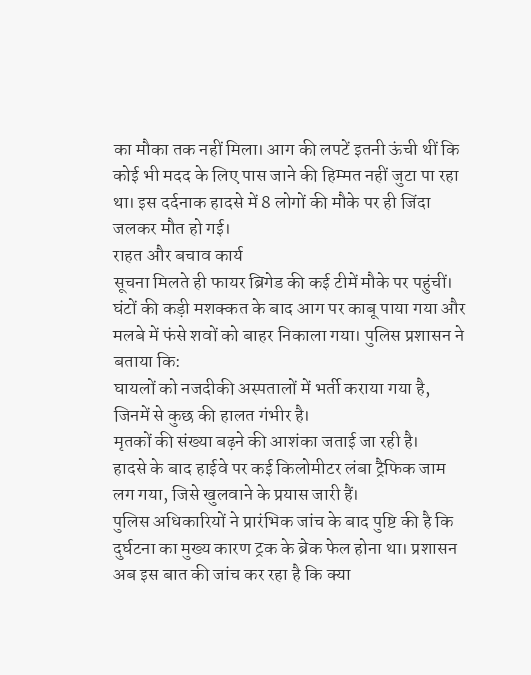का मौका तक नहीं मिला। आग की लपटें इतनी ऊंची थीं कि कोई भी मदद के लिए पास जाने की हिम्मत नहीं जुटा पा रहा था। इस दर्दनाक हादसे में 8 लोगों की मौके पर ही जिंदा जलकर मौत हो गई।
राहत और बचाव कार्य
सूचना मिलते ही फायर ब्रिगेड की कई टीमें मौके पर पहुंचीं। घंटों की कड़ी मशक्कत के बाद आग पर काबू पाया गया और मलबे में फंसे शवों को बाहर निकाला गया। पुलिस प्रशासन ने बताया कि:
घायलों को नजदीकी अस्पतालों में भर्ती कराया गया है, जिनमें से कुछ की हालत गंभीर है।
मृतकों की संख्या बढ़ने की आशंका जताई जा रही है।
हादसे के बाद हाईवे पर कई किलोमीटर लंबा ट्रैफिक जाम लग गया, जिसे खुलवाने के प्रयास जारी हैं।
पुलिस अधिकारियों ने प्रारंभिक जांच के बाद पुष्टि की है कि दुर्घटना का मुख्य कारण ट्रक के ब्रेक फेल होना था। प्रशासन अब इस बात की जांच कर रहा है कि क्या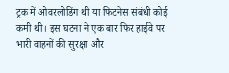ट्रक में ओवरलोडिंग थी या फिटनेस संबंधी कोई कमी थी। इस घटना ने एक बार फिर हाईवे पर भारी वाहनों की सुरक्षा और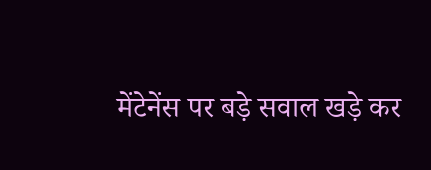मेंटेनेंस पर बड़े सवाल खड़े कर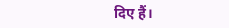दिए हैं।